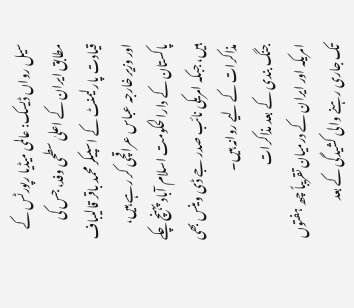سیل رواں ڈیسک: عالمی میڈیا رپورٹس کے مطابق ایران کے اعلیٰ سطحی وفد، جس کی قیادت پارلیمنٹ کے اسپیکر محمد باقر قالیباف اور وزیر خارجہ عباس عراقچی کر رہے ہیں، پاکستان کے دارالحکومت اسلام آباد پہنچ چکے ہیں، جبکہ امریکی نائب صدر جے ڈی وینس بھی مذاکرات کے لیے روانہ ہیں۔
جنگ بندی کے بعد مذاکرات
امریکہ اور ایران کے درمیان تقریباً چھ ہفتوں تک جاری رہنے والی کشیدگی کے بعد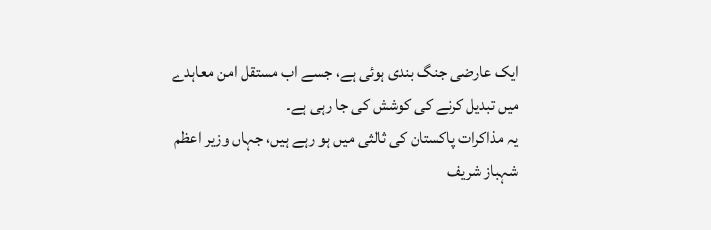ایک عارضی جنگ بندی ہوئی ہے، جسے اب مستقل امن معاہدے میں تبدیل کرنے کی کوشش کی جا رہی ہے۔
یہ مذاکرات پاکستان کی ثالثی میں ہو رہے ہیں، جہاں وزیر اعظم شہباز شریف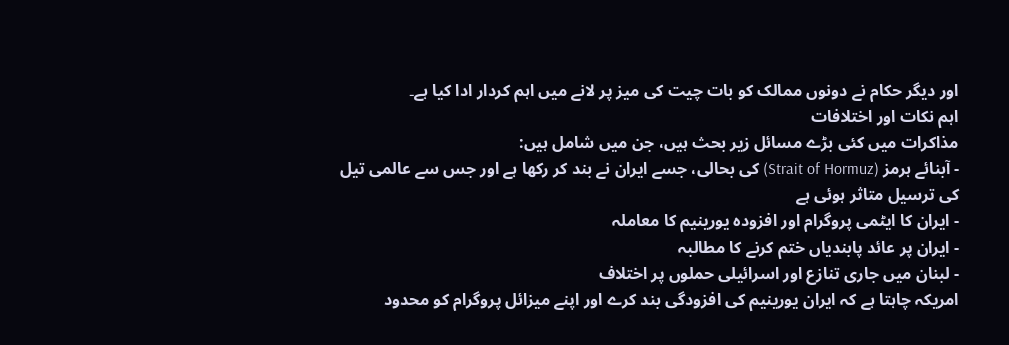اور دیگر حکام نے دونوں ممالک کو بات چیت کی میز پر لانے میں اہم کردار ادا کیا ہے۔
اہم نکات اور اختلافات
مذاکرات میں کئی بڑے مسائل زیر بحث ہیں، جن میں شامل ہیں:
- آبنائے ہرمز (Strait of Hormuz) کی بحالی، جسے ایران نے بند کر رکھا ہے اور جس سے عالمی تیل کی ترسیل متاثر ہوئی ہے
- ایران کا ایٹمی پروگرام اور افزودہ یورینیم کا معاملہ
- ایران پر عائد پابندیاں ختم کرنے کا مطالبہ
- لبنان میں جاری تنازع اور اسرائیلی حملوں پر اختلاف
امریکہ چاہتا ہے کہ ایران یورینیم کی افزودگی بند کرے اور اپنے میزائل پروگرام کو محدود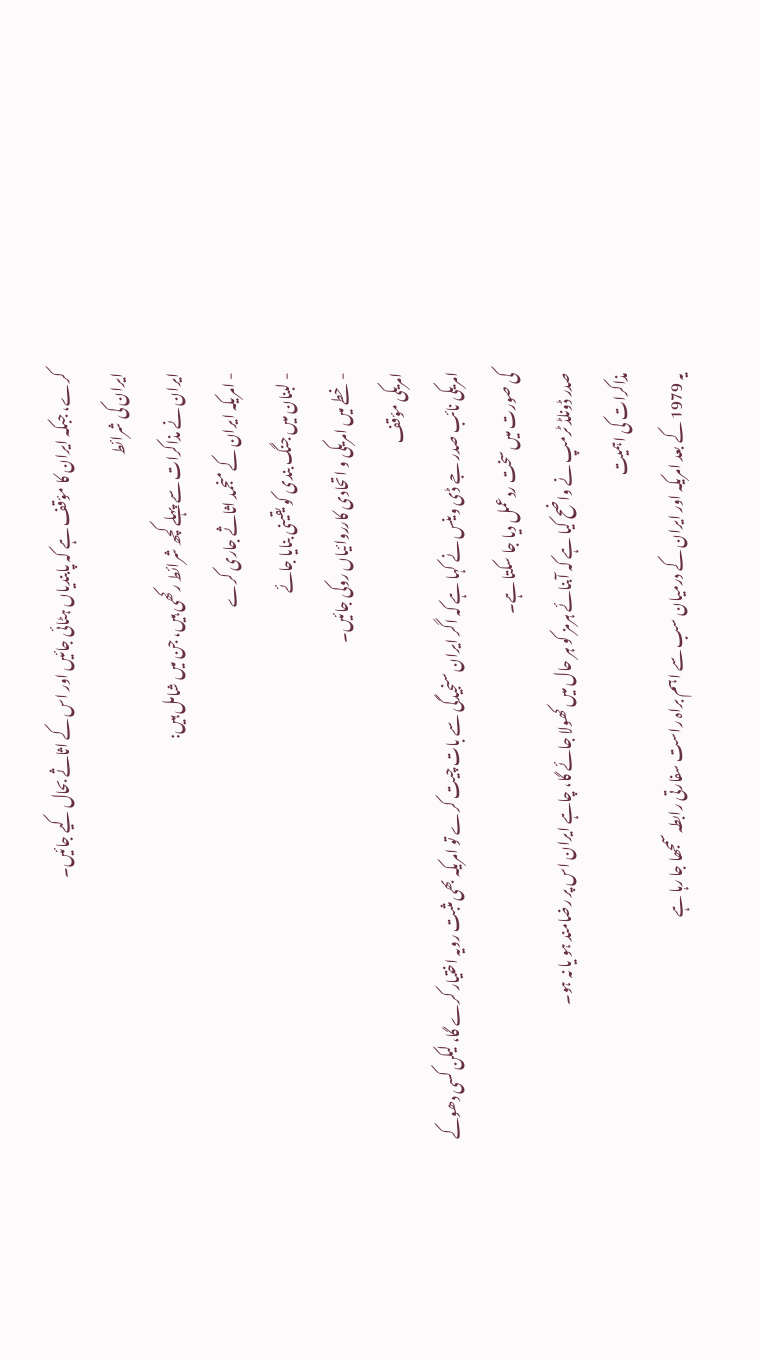کرے، جبکہ ایران کا مؤقف ہے کہ پابندیاں ہٹائی جائیں اور اس کے اثاثے بحال کیے جائیں۔
ایران کی شرائط
ایران نے مذاکرات سے پہلے کچھ شرائط رکھی ہیں، جن میں شامل ہیں:
- امریکہ ایران کے منجمد اثاثے جاری کرے
- لبنان میں جنگ بندی کو یقینی بنایا جائے
- خطے میں امریکی و اتحادی کارروائیاں روکی جائیں۔
امریکی مؤقف
امریکی نائب صدر جے ڈی وینس نے کہا ہے کہ اگر ایران سنجیدگی سے بات چیت کرے تو امریکہ بھی مثبت رویہ اختیار کرے گا، لیکن کسی دھوکے کی صورت میں سخت ردعمل دیا جا سکتا ہے۔
صدر ڈونلڈ ٹرمپ نے واضح کیا ہے کہ آبنائے ہرمز کو ہر حال میں کھولا جائے گا، چاہے ایران اس پر رضامند ہو یا نہ ہو۔
مذاکرات کی اہمیت
یہ 1979 کے بعد امریکہ اور ایران کے درمیان سب سے اہم براہ راست سفارتی رابطہ سمجھا جا رہا ہے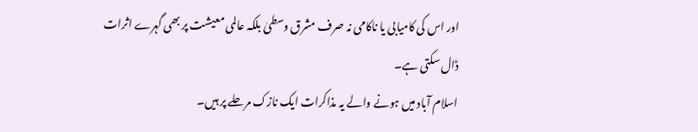اور اس کی کامیابی یا ناکامی نہ صرف مشرق وسطیٰ بلکہ عالمی معیشت پر بھی گہرے اثرات ڈال سکتی ہے۔
اسلام آباد میں ہونے والے یہ مذاکرات ایک نازک مرحلے پر ہیں۔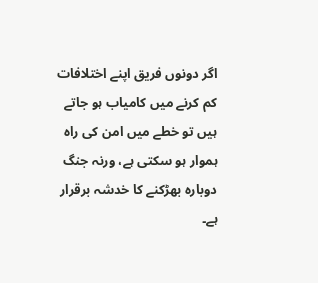اگر دونوں فریق اپنے اختلافات کم کرنے میں کامیاب ہو جاتے ہیں تو خطے میں امن کی راہ ہموار ہو سکتی ہے، ورنہ جنگ دوبارہ بھڑکنے کا خدشہ برقرار ہے۔